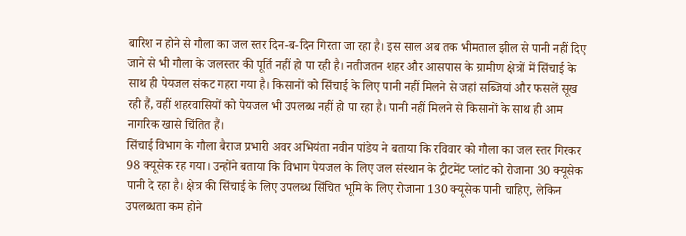बारिश न होने से गौला का जल स्तर दिन-ब-दिन गिरता जा रहा है। इस साल अब तक भीमताल झील से पानी नहीं दिए जाने से भी गौला के जलस्तर की पूर्ति नहीं हो पा रही है। नतीजतन शहर और आसपास के ग्रामीण क्षेत्रों में सिंचाई के साथ ही पेयजल संकट गहरा गया है। किसानों को सिंचाई के लिए पानी नहीं मिलने से जहां सब्जियां और फसलें सूख रही हैं, वहीं शहरवासियों को पेयजल भी उपलब्ध नहीं हो पा रहा है। पानी नहीं मिलने से किसानों के साथ ही आम नागरिक खासे चिंतित हैं।
सिंचाई विभाग के गौला बैराज प्रभारी अवर अभियंता नवीन पांडेय ने बताया कि रविवार को गौला का जल स्तर गिरकर 98 क्यूसेक रह गया। उन्होंने बताया कि विभाग पेयजल के लिए जल संस्थान के ट्रीटमेंट प्लांट को रोजाना 30 क्यूसेक पानी दे रहा है। क्षेत्र की सिंचाई के लिए उपलब्ध सिंचित भूमि के लिए रोजाना 130 क्यूसेक पानी चाहिए, लेकिन उपलब्धता कम होने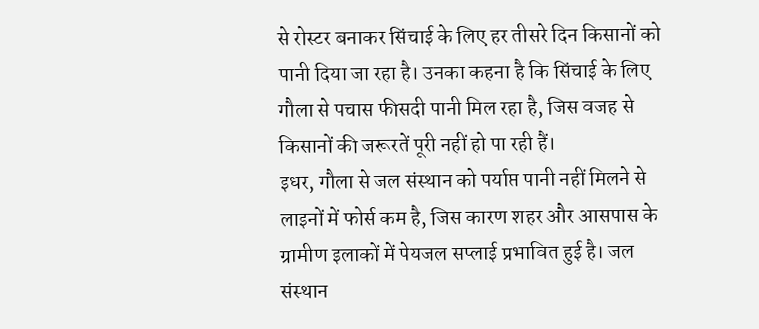से रोस्टर बनाकर सिंचाई के लिए हर तीसरे दिन किसानों को पानी दिया जा रहा है। उनका कहना है कि सिंचाई के लिए गौला से पचास फीसदी पानी मिल रहा है, जिस वजह से किसानों की जरूरतें पूरी नहीं हो पा रही हैं।
इधर, गौला से जल संस्थान को पर्याप्त पानी नहीं मिलने से लाइनों में फोर्स कम है, जिस कारण शहर और आसपास के ग्रामीण इलाकों में पेयजल सप्लाई प्रभावित हुई है। जल संस्थान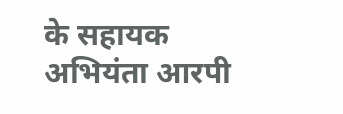के सहायक अभियंता आरपी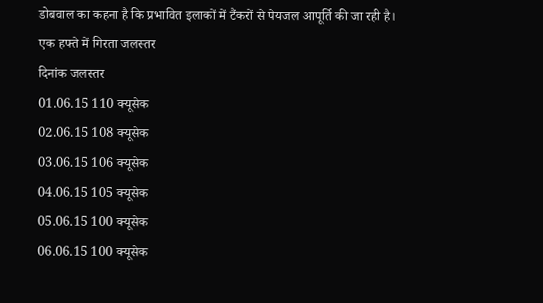डोबवाल का कहना है कि प्रभावित इलाकों में टैंकरों से पेयजल आपूर्ति की जा रही है।
एक हफ्ते में गिरता जलस्तर
दिनांक जलस्तर
01.06.15 110 क्यूसेक
02.06.15 108 क्यूसेक
03.06.15 106 क्यूसेक
04.06.15 105 क्यूसेक
05.06.15 100 क्यूसेक
06.06.15 100 क्यूसेक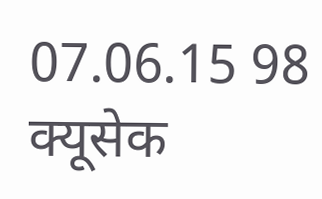07.06.15 98 क्यूसेक